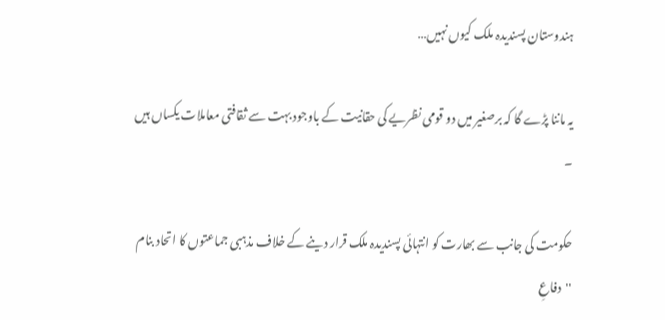ہندوستان پسندیدہ ملک کیوں نہیں…

یہ ماننا پڑے گا کہ برصغیر میں دو قومی نظریے کی حقانیت کے باوجود بہت سے ثقافتی معاملات یکساں ہیں ۔

حکومت کی جانب سے بھارت کو انتہائی پسندیدہ ملک قرار دینے کے خلاف مذہبی جماعتوں کا اتحاد بنام ''دفاعِ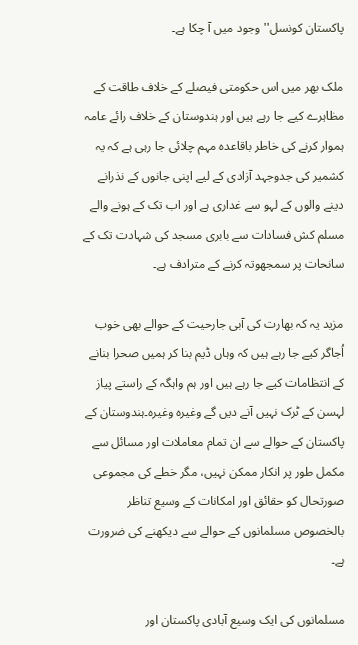پاکستان کونسل'' وجود میں آ چکا ہے۔

ملک بھر میں اس حکومتی فیصلے کے خلاف طاقت کے مظاہرے کیے جا رہے ہیں اور ہندوستان کے خلاف رائے عامہ ہموار کرنے کی خاطر باقاعدہ مہم چلائی جا رہی ہے کہ یہ کشمیر کی جدوجہد آزادی کے لیے اپنی جانوں کے نذرانے دینے والوں کے لہو سے غداری ہے اور اب تک کے ہونے والے مسلم کش فسادات سے بابری مسجد کی شہادت تک کے سانحات پر سمجھوتہ کرنے کے مترادف ہے۔

مزید یہ کہ بھارت کی آبی جارحیت کے حوالے بھی خوب اُجاگر کیے جا رہے ہیں کہ وہاں ڈیم بنا کر ہمیں صحرا بنانے کے انتظامات کیے جا رہے ہیں اور ہم واہگہ کے راستے پیاز لہسن کے ٹرک نہیں آنے دیں گے وغیرہ وغیرہ۔ہندوستان کے پاکستان کے حوالے سے ان تمام معاملات اور مسائل سے مکمل طور پر انکار ممکن نہیں، مگر خطے کی مجموعی صورتحال کو حقائق اور امکانات کے وسیع تناظر بالخصوص مسلمانوں کے حوالے سے دیکھنے کی ضرورت ہے۔

مسلمانوں کی ایک وسیع آبادی پاکستان اور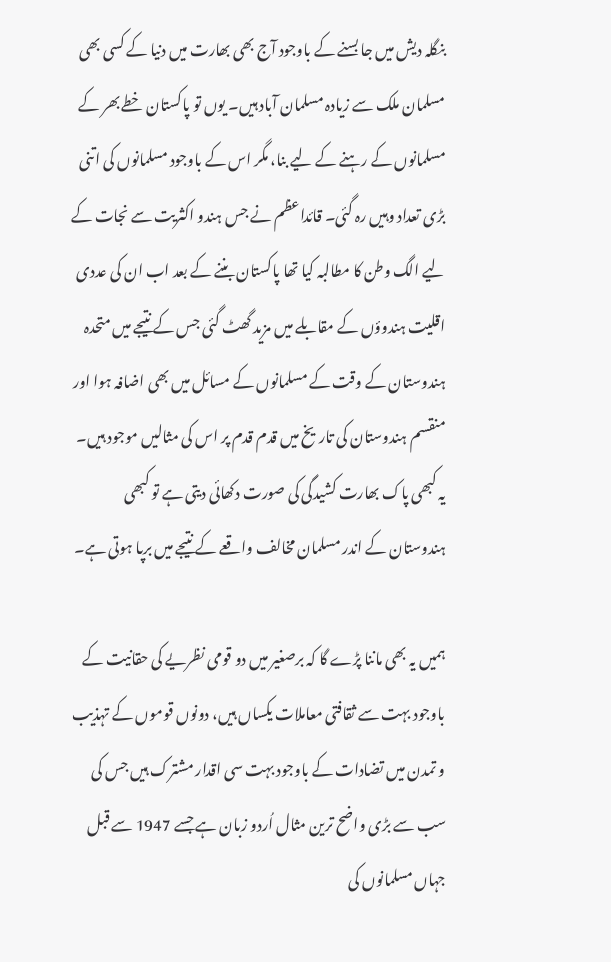بنگلہ دیش میں جا بسنے کے باوجود آج بھی بھارت میں دنیا کے کسی بھی مسلمان ملک سے زیادہ مسلمان آباد ہیں۔ یوں تو پاکستان خطے بھر کے مسلمانوں کے رہنے کے لیے بنا، مگر اس کے باوجود مسلمانوں کی اتنی بڑی تعداد وہیں رہ گئی۔ قائداعظم نے جس ہندو اکثریت سے نجات کے لیے الگ وطن کا مطالبہ کیا تھا پاکستان بننے کے بعد اب ان کی عددی اقلیت ہندوؤں کے مقابلے میں مزید گھٹ گئی جس کے نتیجے میں متحدہ ہندوستان کے وقت کے مسلمانوں کے مسائل میں بھی اضافہ ہوا اور منقسم ہندوستان کی تاریخ میں قدم قدم پر اس کی مثالیں موجود ہیں۔ یہ کبھی پاک بھارت کشیدگی کی صورت دکھائی دیتی ہے تو کبھی ہندوستان کے اندر مسلمان مخالف واقعے کے نتیجے میں برپا ہوتی ہے۔

ہمیں یہ بھی ماننا پڑے گا کہ برصغیر میں دو قومی نظریے کی حقانیت کے باوجود بہت سے ثقافتی معاملات یکساں ہیں، دونوں قوموں کے تہذیب و تمدن میں تضادات کے باوجود بہت سی اقدار مشترک ہیں جس کی سب سے بڑی واضح ترین مثال اُردو زبان ہے جسے 1947 سے قبل جہاں مسلمانوں کی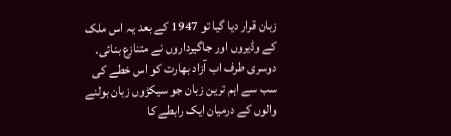زبان قرار دیا گیا تو 1947 کے بعد یہ اس ملک کے وڈیروں اور جاگیرداروں نے متنازع بنائی۔ دوسری طرف اب آزاد بھارت کو اس خطے کی سب سے اہم ترین زبان جو سیکڑوں زبان بولنے والوں کے درمیان ایک رابطے کا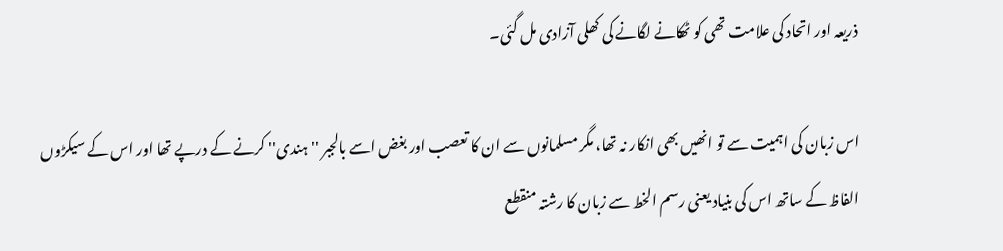ذریعہ اور اتحاد کی علامت تھی کو ٹھکانے لگانے کی کھلی آزادی مل گئی۔

اس زبان کی اہمیت سے تو انھیں بھی انکار نہ تھا، مگر مسلمانوں سے ان کا تعصب اور بغض اسے بالجبر ''ہندی'' کرنے کے درپے تھا اور اس کے سیکڑوں الفاظ کے ساتھ اس کی بنیاد یعنی رسم الخط سے زبان کا رشتہ منقطع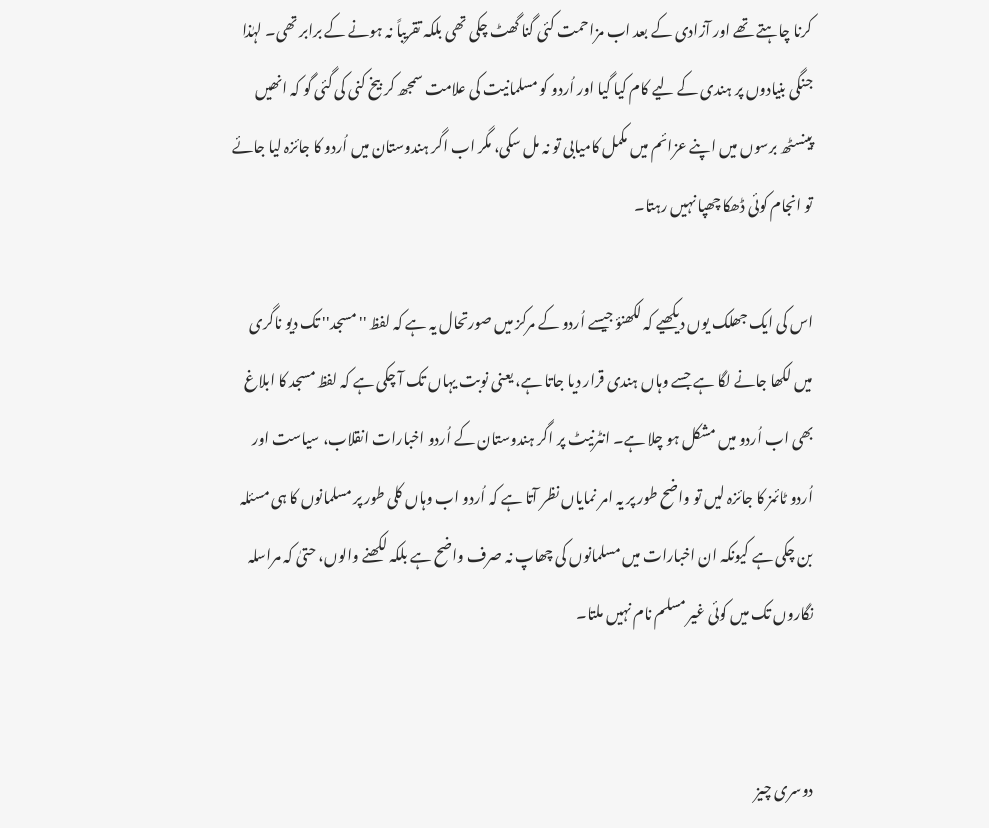کرنا چاہتے تھے اور آزادی کے بعد اب مزاحمت کئی گنا گھٹ چکی تھی بلکہ تقریباً نہ ہونے کے برابر تھی۔ لہٰذا جنگی بنیادوں پر ہندی کے لیے کام کیا گیا اور اُردو کو مسلمانیت کی علامت سمجھ کر بیخ کنی کی گئی گو کہ انھیں پینسٹھ برسوں میں اپنے عزائم میں مکمل کامیابی تو نہ مل سکی، مگر اب اگر ہندوستان میں اُردو کا جائزہ لیا جائے تو انجام کوئی ڈھکا چھپا نہیں رہتا۔

اس کی ایک جھلک یوں دیکھیے کہ لکھنؤ جیسے اُردو کے مرکز میں صورتحال یہ ہے کہ لفظ ''مسجد'' تک دیو ناگری میں لکھا جانے لگا ہے جسے وہاں ہندی قرار دیا جاتا ہے، یعنی نوبت یہاں تک آ چکی ہے کہ لفظ مسجد کا ابلاغ بھی اب اُردو میں مشکل ہو چلا ہے۔ انٹرنیٹ پر اگر ہندوستان کے اُردو اخبارات انقلاب، سیاست اور اُردو ٹائمز کا جائزہ لیں تو واضح طور پر یہ امر نمایاں نظر آتا ہے کہ اُردو اب وہاں کلی طور پر مسلمانوں کا ہی مسئلہ بن چکی ہے کیونکہ ان اخبارات میں مسلمانوں کی چھاپ نہ صرف واضح ہے بلکہ لکھنے والوں، حتیٰ کہ مراسلہ نگاروں تک میں کوئی غیر مسلم نام نہیں ملتا۔


دوسری چیز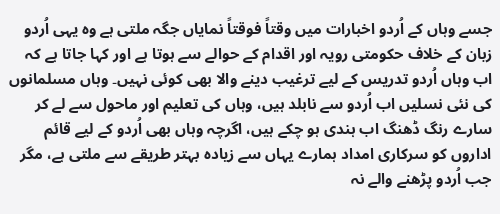جسے وہاں کے اُردو اخبارات میں وقتاً فوقتاً نمایاں جگہ ملتی ہے وہ یہی اُردو زبان کے خلاف حکومتی رویہ اور اقدام کے حوالے سے ہوتا ہے اور کہا جاتا ہے کہ اب وہاں اُردو تدریس کے لیے ترغیب دینے والا بھی کوئی نہیں۔ وہاں مسلمانوں کی نئی نسلیں اب اُردو سے نابلد ہیں، وہاں کی تعلیم اور ماحول سے لے کر سارے رنگ ڈھنگ اب ہندی ہو چکے ہیں، اگرچہ وہاں بھی اُردو کے لیے قائم اداروں کو سرکاری امداد ہمارے یہاں سے زیادہ بہتر طریقے سے ملتی ہے، مگر جب اُردو پڑھنے والے نہ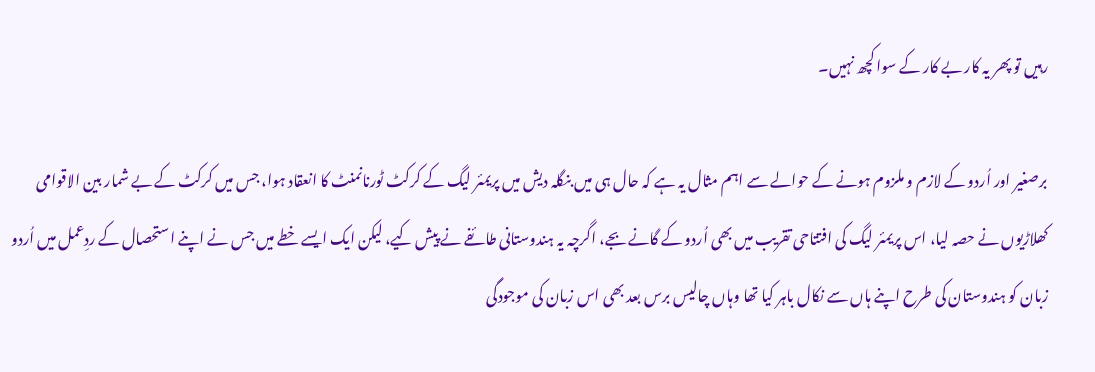رہیں تو پھر یہ کار بے کار کے سوا کچھ نہیں۔

برصغیر اور اُردو کے لازم و ملزوم ہونے کے حوالے سے اہم مثال یہ ہے کہ حال ہی میں بنگلہ دیش میں پریمئر لیگ کے کرکٹ ٹورنانمنٹ کا انعقاد ہوا، جس میں کرکٹ کے بے شمار بین الاقوامی کھلاڑیوں نے حصہ لیا، اس پریمئر لیگ کی افتتاحی تقریب میں بھی اُردو کے گانے بجے، اگرچہ یہ ہندوستانی طائفے نے پیش کیے، لیکن ایک ایسے خطے میں جس نے اپنے استحصال کے ردِعمل میں اُردو زبان کو ہندوستان کی طرح اپنے ہاں سے نکال باہر کیا تھا وہاں چالیس برس بعد بھی اس زبان کی موجودگی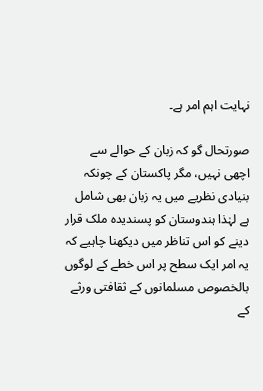نہایت اہم امر ہے۔

صورتحال گو کہ زبان کے حوالے سے اچھی نہیں، مگر پاکستان کے چونکہ بنیادی نظریے میں یہ زبان بھی شامل ہے لہٰذا ہندوستان کو پسندیدہ ملک قرار دینے کو اس تناظر میں دیکھنا چاہیے کہ یہ امر ایک سطح پر اس خطے کے لوگوں بالخصوص مسلمانوں کے ثقافتی ورثے کے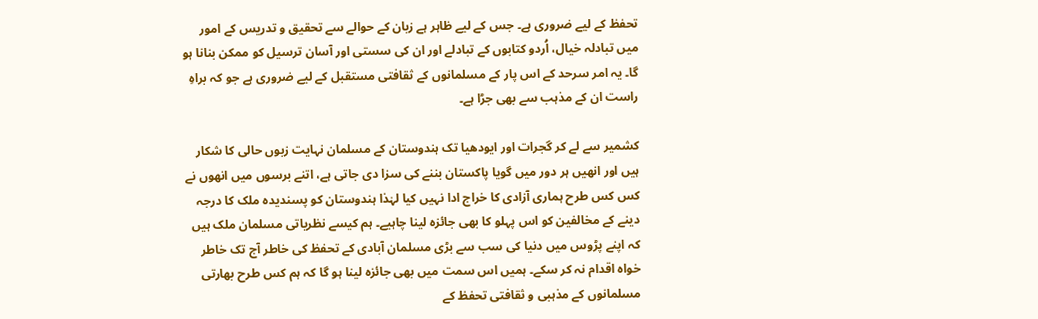تحفظ کے لیے ضروری ہے۔ جس کے لیے ظاہر ہے زبان کے حوالے سے تحقیق و تدریس کے امور میں تبادلہ خیال، اُردو کتابوں کے تبادلے اور ان کی سستی اور آسان ترسیل کو ممکن بنانا ہو گا۔ یہ امر سرحد کے اس پار کے مسلمانوں کے ثقافتی مستقبل کے لیے ضروری ہے جو کہ براہِ راست ان کے مذہب سے بھی جڑا ہے۔

کشمیر سے لے کر گجرات اور ایودھیا تک ہندوستان کے مسلمان نہایت زبوں حالی کا شکار ہیں اور انھیں ہر دور میں گویا پاکستان بننے کی سزا دی جاتی ہے، اتنے برسوں میں انھوں نے کس کس طرح ہماری آزادی کا خراج ادا نہیں کیا لہٰذا ہندوستان کو پسندیدہ ملک کا درجہ دینے کے مخالفین کو اس پہلو کا بھی جائزہ لینا چاہیے۔ ہم کیسے نظریاتی مسلمان ملک ہیں کہ اپنے پڑوس میں دنیا کی سب سے بڑی مسلمان آبادی کے تحفظ کی خاطر آج تک خاطر خواہ اقدام نہ کر سکے۔ ہمیں اس سمت میں بھی جائزہ لینا ہو گا کہ ہم کس طرح بھارتی مسلمانوں کے مذہبی و ثقافتی تحفظ کے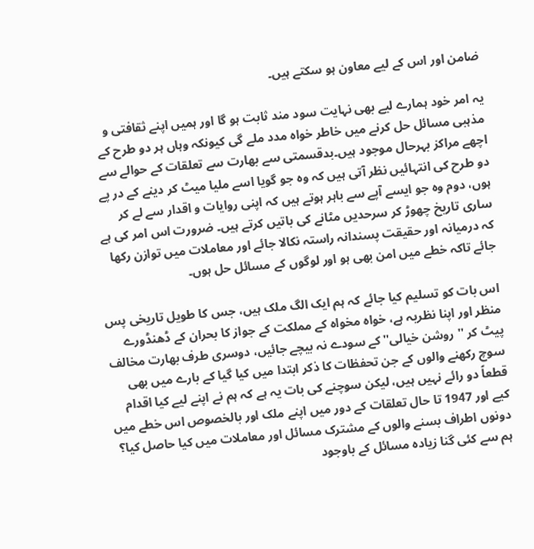ضامن اور اس کے لیے معاون ہو سکتے ہیں۔

یہ امر خود ہمارے لیے بھی نہایت سود مند ثابت ہو گا اور ہمیں اپنے ثقافتی و مذہبی مسائل حل کرنے میں خاطر خواہ مدد ملے گی کیونکہ وہاں ہر دو طرح کے اچھے مراکز بہرحال موجود ہیں۔بدقسمتی سے بھارت سے تعلقات کے حوالے سے دو طرح کی انتہائیں نظر آتی ہیں کہ وہ جو گویا اسے ملیا میٹ کر دینے کے در پے ہوں، دوم وہ جو ایسے آپے سے باہر ہوتے ہیں کہ اپنی روایات و اقدار سے لے کر ساری تاریخ چھوڑ کر سرحدیں مٹانے کی باتیں کرتے ہیں۔ ضرورت اس امر کی ہے کہ درمیانہ اور حقیقت پسندانہ راستہ نکالا جائے اور معاملات میں توازن رکھا جائے تاکہ خطے میں امن بھی ہو اور لوگوں کے مسائل حل ہوں۔

اس بات کو تسلیم کیا جائے کہ ہم ایک الگ ملک ہیں، جس کا طویل تاریخی پس منظر اور اپنا نظریہ ہے، خواہ مخواہ کے مملکت کے جواز کا بحران کے ڈھنڈورے پیٹ کر ''روشن خیالی'' کے سودے نہ بیچے جائیں، دوسری طرف بھارت مخالف سوچ رکھنے والوں کے جن تحفظات کا ذکر ابتدا میں کیا گیا کے بارے میں بھی قطعاً دو رائے نہیں ہیں، لیکن سوچنے کی بات یہ ہے کہ ہم نے اپنے لیے کیا اقدام کیے اور 1947 تا حال تعلقات کے دور میں اپنے ملک اور بالخصوص اس خطے میں دونوں اطراف بسنے والوں کے مشترک مسائل اور معاملات میں کیا حاصل کیا؟ ہم سے کئی گنا زیادہ مسائل کے باوجود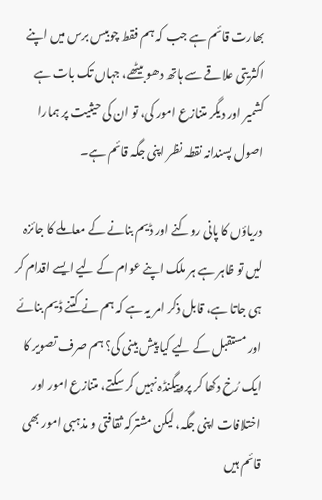بھارت قائم ہے جب کہ ہم فقط چوبیس برس میں اپنے اکثریتی علاقے سے ہاتھ دھو بیٹھے، جہاں تک بات ہے کشمیر اور دیگر متنازع امور کی، تو ان کی حیثیت پر ہمارا اصول پسندانہ نقطہ نظر اپنی جگہ قائم ہے۔

دریاؤں کا پانی روکنے اور ڈیم بنانے کے معاملے کا جائزہ لیں تو ظاہر ہے ہر ملک اپنے عوام کے لیے ایسے اقدام کر ہی جاتا ہے، قابل ذکر امر یہ ہے کہ ہم نے کتنے ڈیم بنائے اور مستقبل کے لیے کیا پیش بینی کی؟ ہم صرف تصویر کا ایک رُخ دکھا کر پروپیگنڈہ نہیں کر سکتے، متنازع امور اور اختلافات اپنی جگہ، لیکن مشترکہ ثقافتی و مذہبی امور بھی قائم ہیں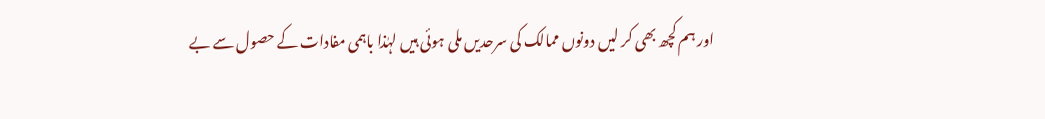اور ہم کچھ بھی کر لیں دونوں ممالک کی سرحدیں ملی ہوئی ہیں لہٰذا باہمی مفادات کے حصول سے بے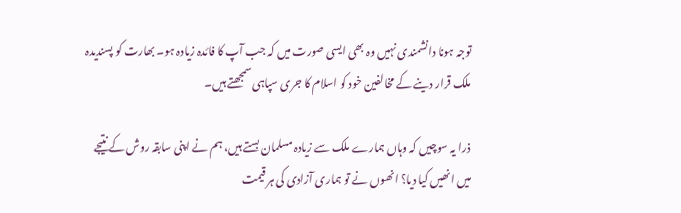توجہ ہونا دانشمندی نہیں وہ بھی ایسی صورت میں کہ جب آپ کا فائدہ زیادہ ہو۔ بھارت کو پسندیدہ ملک قرار دینے کے مخالفین خود کو اسلام کا جری سپاہی سمجھتے ہیں۔

ذرا یہ سوچیں کہ وہاں ہمارے ملک سے زیادہ مسلمان بستے ہیں، ہم نے اپنی سابقہ روش کے نتیجے میں انھیں کیا دیا؟ انھوں نے تو ہماری آزادی کی ہر قیمت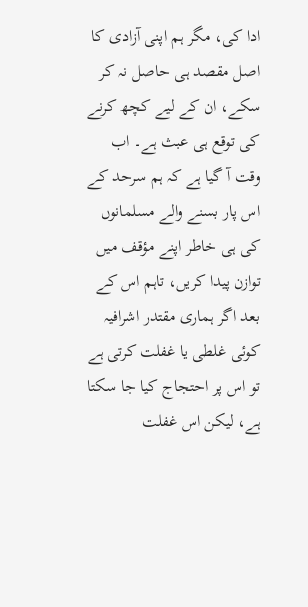ادا کی، مگر ہم اپنی آزادی کا اصل مقصد ہی حاصل نہ کر سکے، ان کے لیے کچھ کرنے کی توقع ہی عبث ہے۔ اب وقت آ گیا ہے کہ ہم سرحد کے اس پار بسنے والے مسلمانوں کی ہی خاطر اپنے مؤقف میں توازن پیدا کریں، تاہم اس کے بعد اگر ہماری مقتدر اشرافیہ کوئی غلطی یا غفلت کرتی ہے تو اس پر احتجاج کیا جا سکتا ہے، لیکن اس غفلت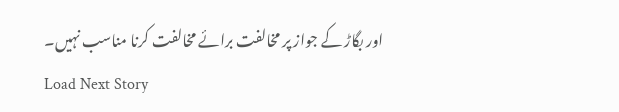اور بگاڑ کے جواز پر مخالفت برائے مخالفت کرنا مناسب نہیں۔
Load Next Story